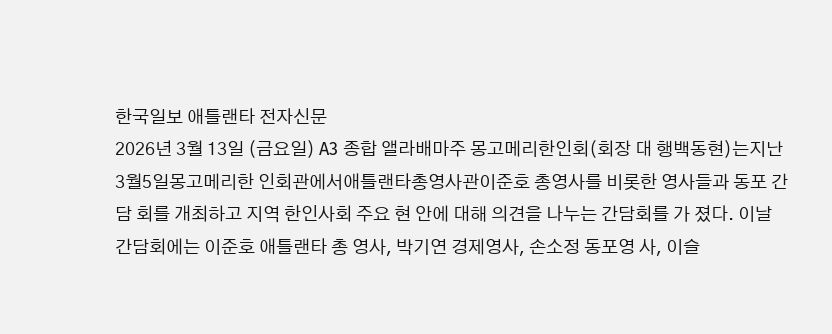한국일보 애틀랜타 전자신문
2026년 3월 13일 (금요일) A3 종합 앨라배마주 몽고메리한인회(회장 대 행백동현)는지난3월5일몽고메리한 인회관에서애틀랜타총영사관이준호 총영사를 비롯한 영사들과 동포 간담 회를 개최하고 지역 한인사회 주요 현 안에 대해 의견을 나누는 간담회를 가 졌다. 이날 간담회에는 이준호 애틀랜타 총 영사, 박기연 경제영사, 손소정 동포영 사, 이슬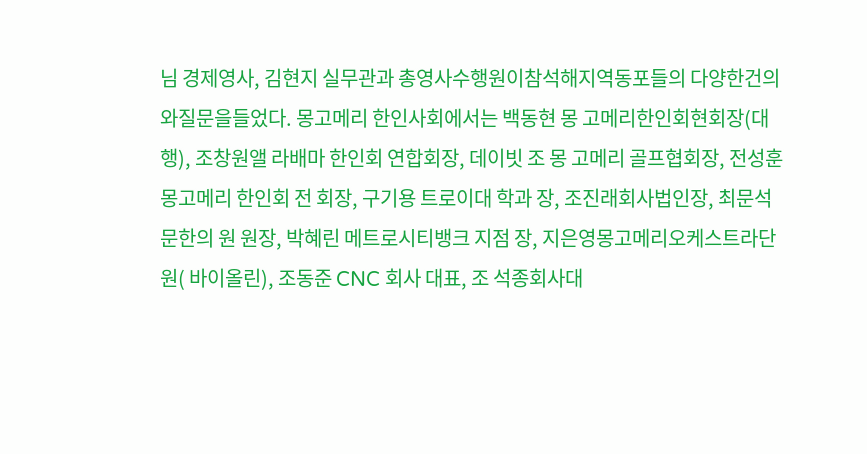님 경제영사, 김현지 실무관과 총영사수행원이참석해지역동포들의 다양한건의와질문을들었다. 몽고메리 한인사회에서는 백동현 몽 고메리한인회현회장(대행), 조창원앨 라배마 한인회 연합회장, 데이빗 조 몽 고메리 골프협회장, 전성훈 몽고메리 한인회 전 회장, 구기용 트로이대 학과 장, 조진래회사법인장, 최문석문한의 원 원장, 박혜린 메트로시티뱅크 지점 장, 지은영몽고메리오케스트라단원( 바이올린), 조동준 CNC 회사 대표, 조 석종회사대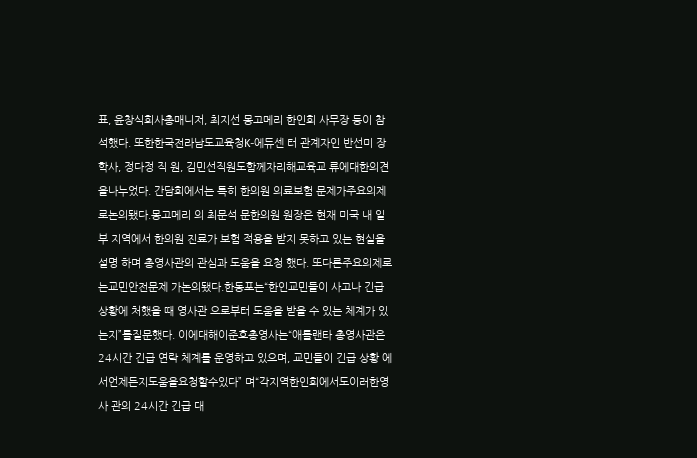표, 윤창식회사총매니저, 최지선 몽고메리 한인회 사무장 등이 참석했다. 또한한국전라남도교육청K-에듀센 터 관계자인 반선미 장학사, 정다정 직 원, 김민선직원도함께자리해교육교 류에대한의견을나누었다. 간담회에서는 특히 한의원 의료보험 문제가주요의제로논의됐다.몽고메리 의 최문석 문한의원 원장은 현재 미국 내 일부 지역에서 한의원 진료가 보험 적용을 받지 못하고 있는 현실을 설명 하며 총영사관의 관심과 도움을 요청 했다. 또다른주요의제로는교민안전문제 가논의됐다.한동포는“한인교민들이 사고나 긴급 상황에 처했을 때 영사관 으로부터 도움을 받을 수 있는 체계가 있는지”를질문했다. 이에대해이준호총영사는“애틀랜타 총영사관은 24시간 긴급 연락 체계를 운영하고 있으며, 교민들이 긴급 상황 에서언제든지도움을요청할수있다” 며“각지역한인회에서도이러한영사 관의 24시간 긴급 대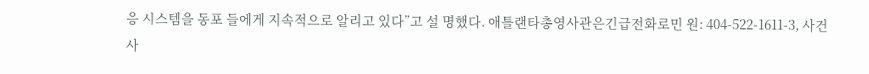응 시스템을 동포 들에게 지속적으로 알리고 있다”고 설 명했다. 애틀랜타총영사관은긴급전화로민 원: 404-522-1611-3, 사건 사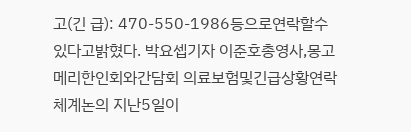고(긴 급): 470-550-1986등으로연락할수 있다고밝혔다. 박요셉기자 이준호총영사,몽고메리한인회와간담회 의료보험및긴급상황연락체계논의 지난5일이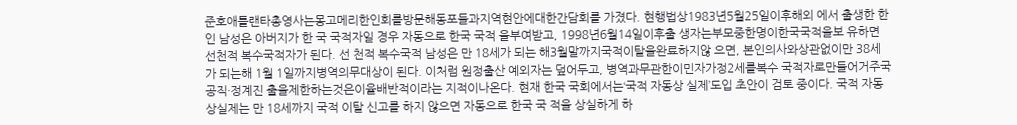준호애틀랜타총영사는몽고메리한인회를방문해동포들과지역현안에대한간담회를 가졌다. 현행법상1983년5월25일이후해외 에서 출생한 한인 남성은 아버지가 한 국 국적자일 경우 자동으로 한국 국적 을부여받고, 1998년6월14일이후출 생자는부모중한명이한국국적을보 유하면 선천적 복수국적자가 된다. 선 천적 복수국적 남성은 만 18세가 되는 해3월말까지국적이탈을완료하지않 으면, 본인의사와상관없이만 38세가 되는해 1월 1일까지병역의무대상이 된다. 이처럼 원정출산 예외자는 덮어두고, 병역과무관한이민자가정2세를복수 국적자로만들어거주국공직·정계진 출을제한하는것은이율배반적이라는 지적이나온다. 현재 한국 국회에서는‘국적 자동상 실제’도입 초안이 검토 중이다. 국적 자동상실제는 만 18세까지 국적 이탈 신고를 하지 않으면 자동으로 한국 국 적을 상실하게 하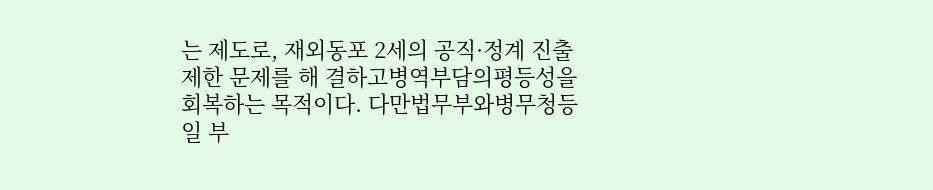는 제도로, 재외동포 2세의 공직·정계 진출 제한 문제를 해 결하고병역부담의평등성을회복하는 목적이다. 다만법무부와병무청등일 부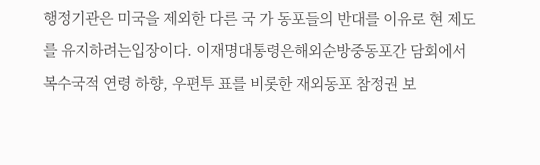행정기관은 미국을 제외한 다른 국 가 동포들의 반대를 이유로 현 제도를 유지하려는입장이다. 이재명대통령은해외순방중동포간 담회에서 복수국적 연령 하향, 우편투 표를 비롯한 재외동포 참정권 보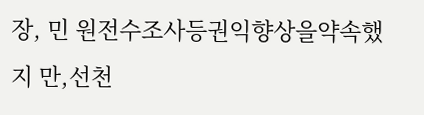장, 민 원전수조사등권익향상을약속했지 만,선천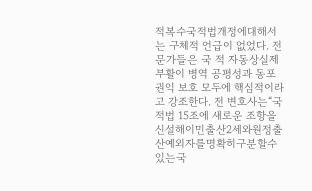적복수국적법개정에대해서는 구체적 언급이 없었다. 전문가들은 국 적 자동상실제 부활이 병역 공평성과 동포 권익 보호 모두에 핵심적이라고 강조한다. 전 변호사는“국적법 15조에 새로운 조항을신설해이민출산2세와원정출 산예외자를명확히구분할수있는국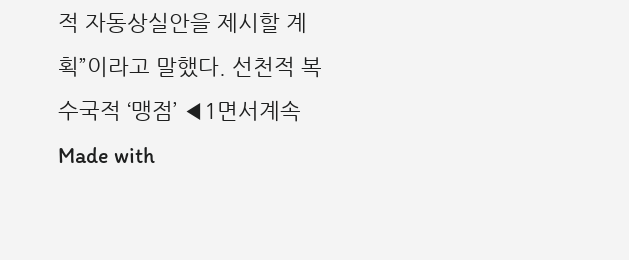적 자동상실안을 제시할 계획”이라고 말했다. 선천적 복수국적 ‘맹점’ ◀1면서계속
Made with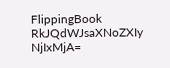FlippingBook
RkJQdWJsaXNoZXIy NjIxMjA=